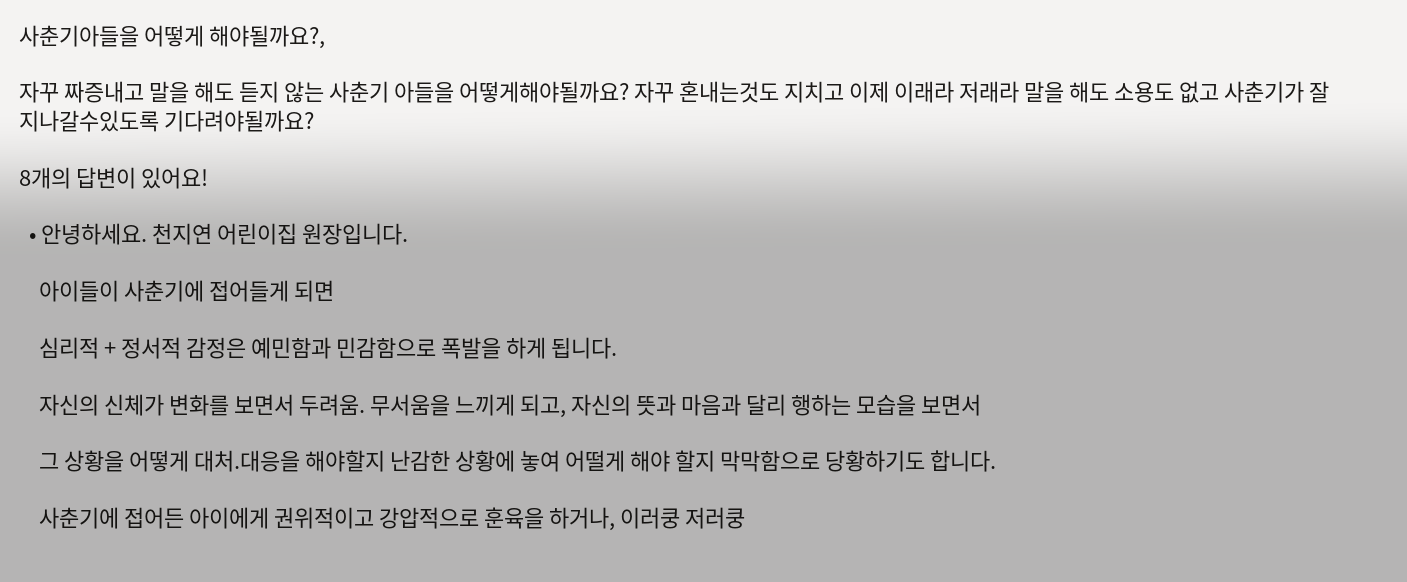사춘기아들을 어떻게 해야될까요?,

자꾸 짜증내고 말을 해도 듣지 않는 사춘기 아들을 어떻게해야될까요? 자꾸 혼내는것도 지치고 이제 이래라 저래라 말을 해도 소용도 없고 사춘기가 잘지나갈수있도록 기다려야될까요?

8개의 답변이 있어요!

  • 안녕하세요. 천지연 어린이집 원장입니다.

    아이들이 사춘기에 접어들게 되면

    심리적 + 정서적 감정은 예민함과 민감함으로 폭발을 하게 됩니다.

    자신의 신체가 변화를 보면서 두려움. 무서움을 느끼게 되고, 자신의 뜻과 마음과 달리 행하는 모습을 보면서

    그 상황을 어떻게 대처.대응을 해야할지 난감한 상황에 놓여 어떨게 해야 할지 막막함으로 당황하기도 합니다.

    사춘기에 접어든 아이에게 권위적이고 강압적으로 훈육을 하거나, 이러쿵 저러쿵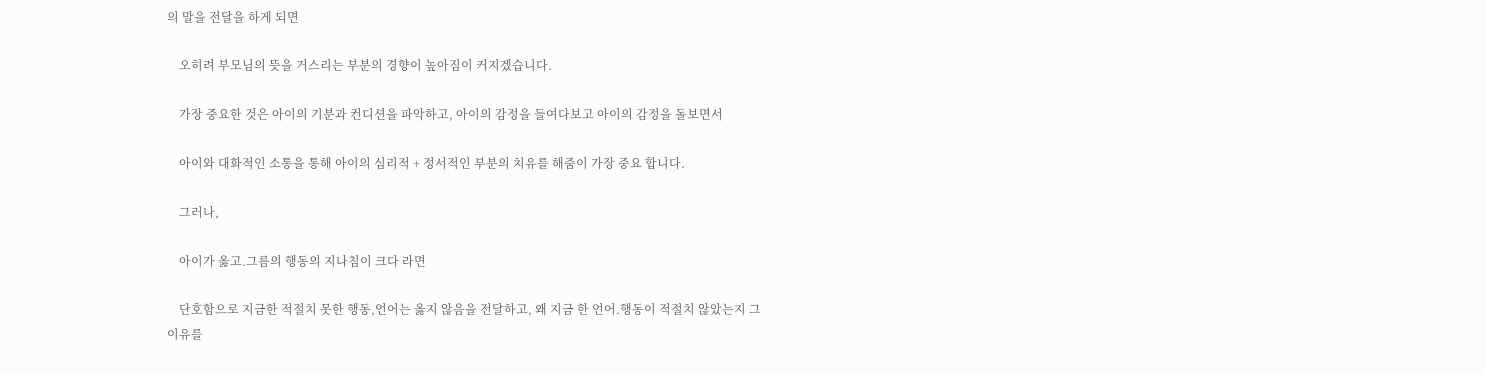의 말을 전달을 하게 되면

    오히려 부모님의 뜻을 거스리는 부분의 경향이 높아짐이 커지겠습니다.

    가장 중요한 것은 아이의 기분과 컨디션을 파악하고, 아이의 감정을 들여다보고 아이의 감정을 돌보면서

    아이와 대화적인 소통을 통해 아이의 심리적 + 정서적인 부분의 치유를 해줌이 가장 중요 합니다.

    그러나,

    아이가 옳고.그름의 행동의 지나침이 크다 라면

    단호함으로 지금한 적절치 못한 행동,언어는 옳지 않음을 전달하고, 왜 지금 한 언어.행동이 적절치 않았는지 그 이유를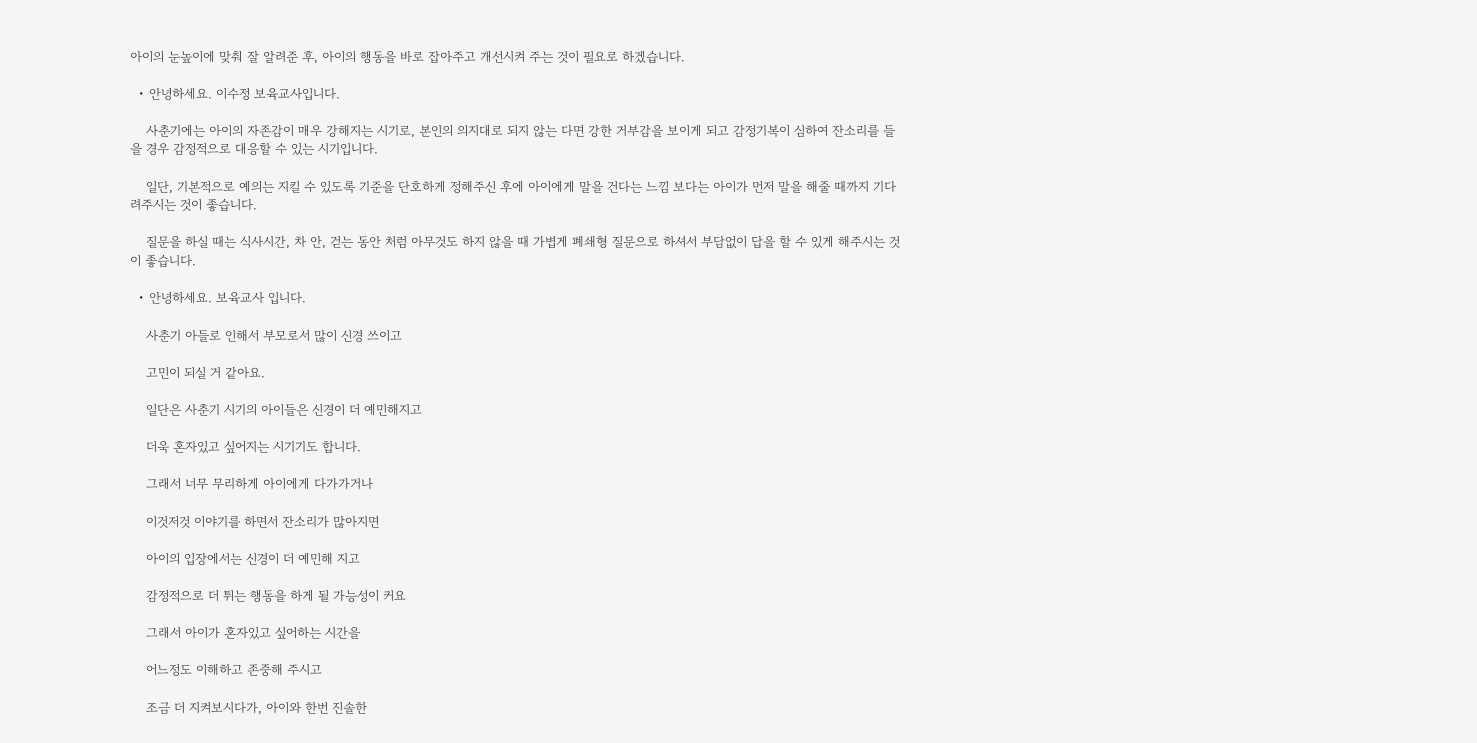아이의 눈높이에 맞춰 잘 알려준 후, 아이의 행동을 바로 잡아주고 개선시켜 주는 것이 필요로 하겠습니다.

  • 안녕하세요. 이수정 보육교사입니다.

    사춘기에는 아이의 자존감이 매우 강해지는 시기로, 본인의 의지대로 되지 않는 다면 강한 거부감을 보이게 되고 감정기복이 심하여 잔소리를 들을 경우 감정적으로 대응할 수 있는 시기입니다.

    일단, 기본적으로 예의는 지킬 수 있도록 기준을 단호하게 정해주신 후에 아이에게 말을 건다는 느낌 보다는 아이가 먼저 말을 해줄 때까지 기다려주시는 것이 좋습니다.

    질문을 하실 때는 식사시간, 차 안, 걷는 동안 처럼 아무것도 하지 않을 때 가볍게 폐쇄형 질문으로 하셔서 부담없이 답을 할 수 있게 해주시는 것이 좋습니다.

  • 안녕하세요. 보육교사 입니다.

    사춘기 아들로 인해서 부모로서 많이 신경 쓰이고

    고민이 되실 거 같아요.

    일단은 사춘기 시기의 아이들은 신경이 더 예민해지고

    더욱 혼자있고 싶어지는 시기기도 합니다.

    그래서 너무 무리하게 아이에게 다가가거나

    이것저것 이야기를 하면서 잔소리가 많아지면

    아이의 입장에서는 신경이 더 예민해 지고

    감정적으로 더 튀는 행동을 하게 될 가능성이 커요

    그래서 아이가 혼자있고 싶어하는 시간을

    어느정도 이해하고 존중해 주시고

    조금 더 지켜보시다가, 아이와 한번 진솔한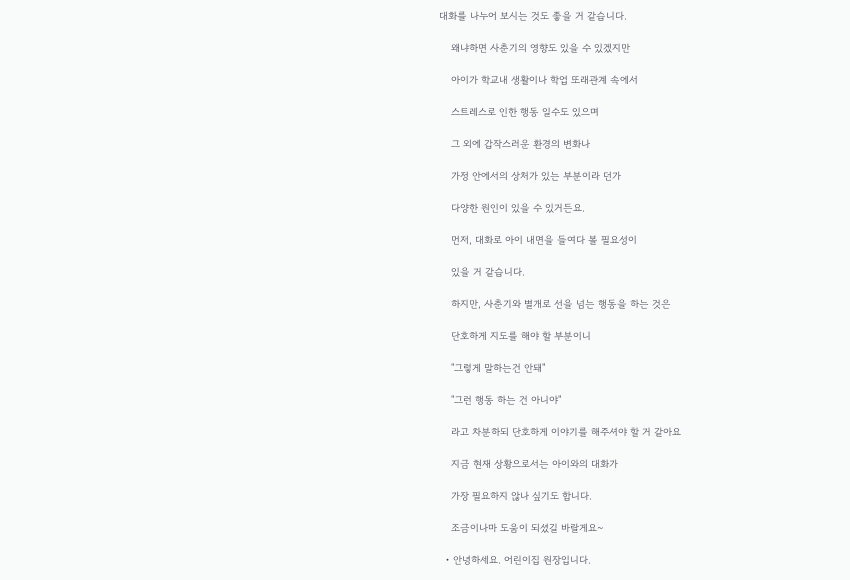대화를 나누어 보시는 것도 좋을 거 같습니다.

    왜냐하면 사춘기의 영향도 있을 수 있겠지만

    아이가 학교내 생활이나 학업 또래관계 속에서

    스트레스로 인한 행동 일수도 있으며

    그 외에 갑작스러운 환경의 변화나

    가정 안에서의 상처가 있는 부분이라 던가

    다양한 원인이 있을 수 있거든요.

    먼저, 대화로 아이 내면을 들여다 볼 필요성이

    있을 거 같습니다.

    하지만, 사춘기와 별개로 선을 넘는 행동을 하는 것은

    단호하게 지도를 해야 할 부분이니

    "그렇게 말하는건 안돼"

    "그런 행동 하는 건 아니야"

    라고 차분하되 단호하게 이야기를 해주셔야 할 거 같아요

    지금 현재 상황으로서는 아이와의 대화가

    가장 필요하지 않나 싶기도 합니다.

    조금이나마 도움이 되셨길 바랄게요~

  • 안녕하세요. 어린이집 원장입니다.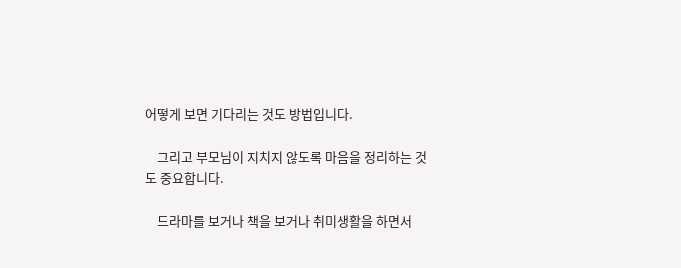어떻게 보면 기다리는 것도 방법입니다.

    그리고 부모님이 지치지 않도록 마음을 정리하는 것도 중요합니다.

    드라마를 보거나 책을 보거나 취미생활을 하면서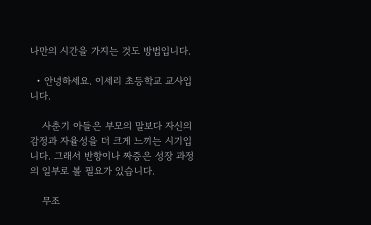나만의 시간을 가지는 것도 방법입니다.

  • 안녕하세요. 이세리 초등학교 교사입니다.

    사춘기 아들은 부모의 말보다 자신의 감정과 자율성을 더 크게 느끼는 시기입니다. 그래서 반항이나 짜증은 성장 과정의 일부로 볼 필요가 있습니다.

    무조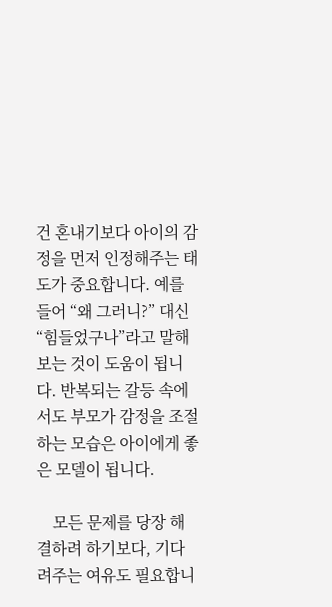건 혼내기보다 아이의 감정을 먼저 인정해주는 태도가 중요합니다. 예를 들어 “왜 그러니?” 대신 “힘들었구나”라고 말해보는 것이 도움이 됩니다. 반복되는 갈등 속에서도 부모가 감정을 조절하는 모습은 아이에게 좋은 모델이 됩니다.

    모든 문제를 당장 해결하려 하기보다, 기다려주는 여유도 필요합니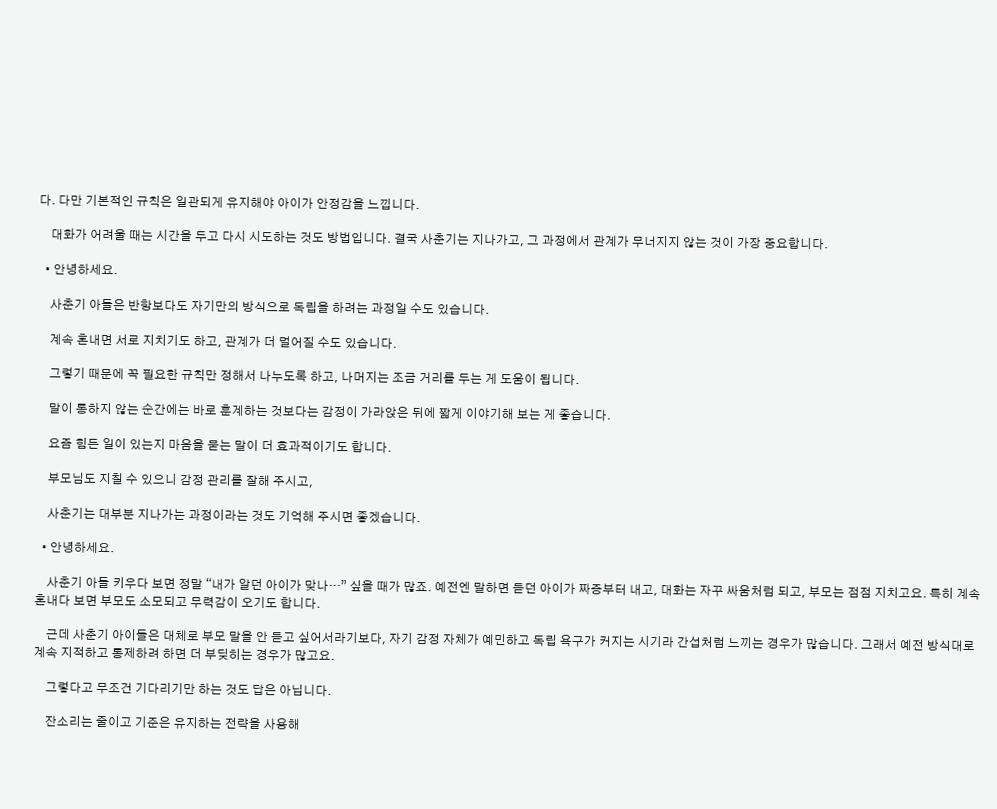다. 다만 기본적인 규칙은 일관되게 유지해야 아이가 안정감을 느낍니다.

    대화가 어려울 때는 시간을 두고 다시 시도하는 것도 방법입니다. 결국 사춘기는 지나가고, 그 과정에서 관계가 무너지지 않는 것이 가장 중요합니다.

  • 안녕하세요.

    사춘기 아들은 반항보다도 자기만의 방식으로 독립을 하려는 과정일 수도 있습니다.

    계속 혼내면 서로 지치기도 하고, 관계가 더 멀어질 수도 있습니다.

    그렇기 때문에 꼭 필요한 규칙만 정해서 나누도록 하고, 나머지는 조금 거리를 두는 게 도움이 됩니다.

    말이 통하지 않는 순간에는 바로 훈계하는 것보다는 감정이 가라앉은 뒤에 짧게 이야기해 보는 게 좋습니다.

    요즘 힘든 일이 있는지 마음을 묻는 말이 더 효과적이기도 합니다.

    부모님도 지칠 수 있으니 감정 관리를 잘해 주시고,

    사춘기는 대부분 지나가는 과정이라는 것도 기억해 주시면 좋겠습니다.

  • 안녕하세요.

    사춘기 아들 키우다 보면 정말 “내가 알던 아이가 맞나…” 싶을 때가 많죠. 예전엔 말하면 듣던 아이가 짜증부터 내고, 대화는 자꾸 싸움처럼 되고, 부모는 점점 지치고요. 특히 계속 혼내다 보면 부모도 소모되고 무력감이 오기도 합니다.

    근데 사춘기 아이들은 대체로 부모 말을 안 듣고 싶어서라기보다, 자기 감정 자체가 예민하고 독립 욕구가 커지는 시기라 간섭처럼 느끼는 경우가 많습니다. 그래서 예전 방식대로 계속 지적하고 통제하려 하면 더 부딪히는 경우가 많고요.

    그렇다고 무조건 기다리기만 하는 것도 답은 아닙니다.

    잔소리는 줄이고 기준은 유지하는 전략을 사용해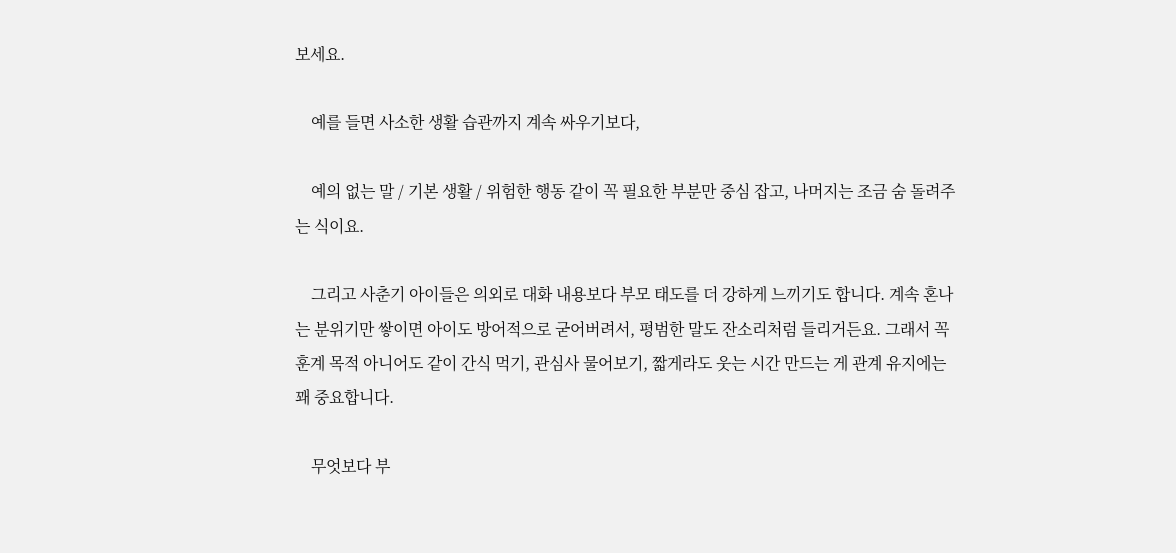보세요.

    예를 들면 사소한 생활 습관까지 계속 싸우기보다,

    예의 없는 말 / 기본 생활 / 위험한 행동 같이 꼭 필요한 부분만 중심 잡고, 나머지는 조금 숨 돌려주는 식이요.

    그리고 사춘기 아이들은 의외로 대화 내용보다 부모 태도를 더 강하게 느끼기도 합니다. 계속 혼나는 분위기만 쌓이면 아이도 방어적으로 굳어버려서, 평범한 말도 잔소리처럼 들리거든요. 그래서 꼭 훈계 목적 아니어도 같이 간식 먹기, 관심사 물어보기, 짧게라도 웃는 시간 만드는 게 관계 유지에는 꽤 중요합니다.

    무엇보다 부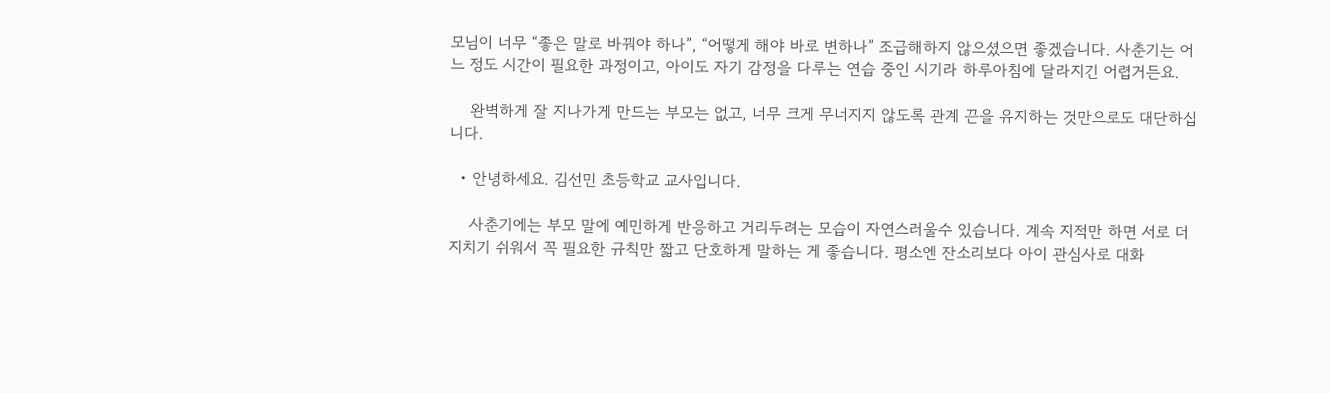모님이 너무 “좋은 말로 바꿔야 하나”, “어떻게 해야 바로 변하나” 조급해하지 않으셨으면 좋겠습니다. 사춘기는 어느 정도 시간이 필요한 과정이고, 아이도 자기 감정을 다루는 연습 중인 시기라 하루아침에 달라지긴 어렵거든요.

    완벽하게 잘 지나가게 만드는 부모는 없고, 너무 크게 무너지지 않도록 관계 끈을 유지하는 것만으로도 대단하십니다.

  • 안녕하세요. 김선민 초등학교 교사입니다.

    사춘기에는 부모 말에 예민하게 반응하고 거리두려는 모습이 자연스러울수 있습니다. 계속 지적만 하면 서로 더 지치기 쉬워서 꼭 필요한 규칙만 짧고 단호하게 말하는 게 좋습니다. 평소엔 잔소리보다 아이 관심사로 대화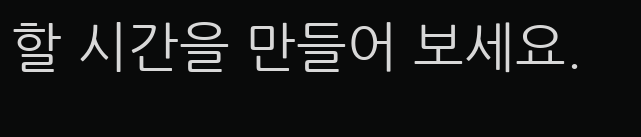할 시간을 만들어 보세요.